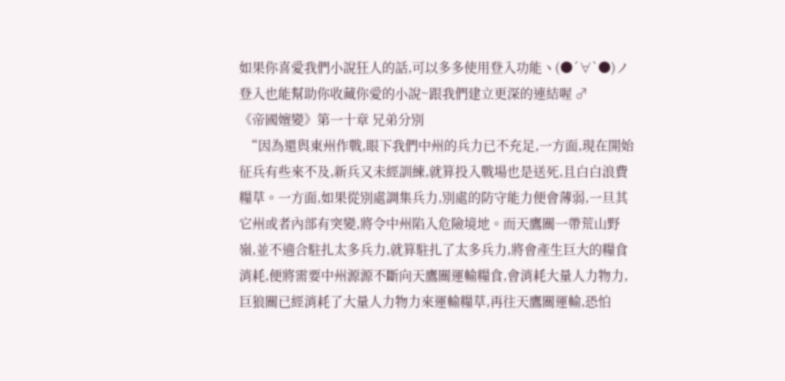如果你喜愛我們小說狂人的話,可以多多使用登入功能ヽ(●´∀`●)ノ
登入也能幫助你收藏你愛的小說~跟我們建立更深的連結喔 ♂
《帝國嬗變》第一十章 兄弟分別
  “因為還與東州作戰,眼下我們中州的兵力已不充足,一方面,現在開始征兵有些來不及,新兵又未經訓練,就算投入戰場也是送死,且白白浪費糧草。一方面,如果從別處調集兵力,別處的防守能力便會薄弱,一旦其它州或者內部有突變,將令中州陷入危險境地。而天鷹關一帶荒山野嶺,並不適合駐扎太多兵力,就算駐扎了太多兵力,將會產生巨大的糧食消耗,便將需要中州源源不斷向天鷹關運輸糧食,會消耗大量人力物力,巨狼關已經消耗了大量人力物力來運輸糧草,再往天鷹關運輸,恐怕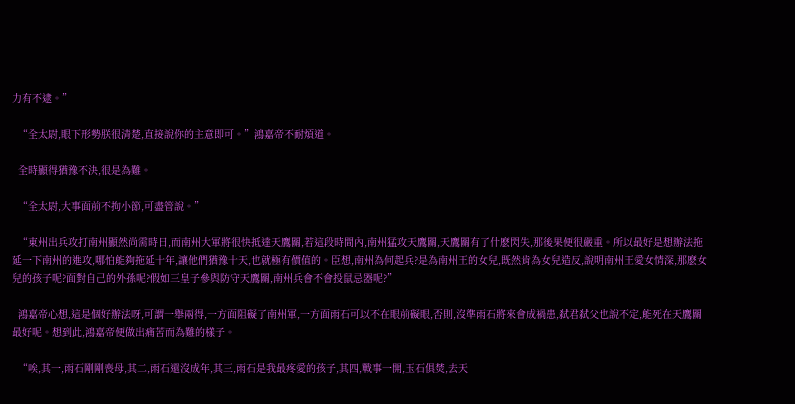力有不逮。”

  “全太尉,眼下形勢朕很清楚,直接說你的主意即可。”鴻嘉帝不耐煩道。

  全時顯得猶豫不決,很是為難。

  “全太尉,大事面前不拘小節,可盡管說。”

  “東州出兵攻打南州顯然尚需時日,而南州大軍將很快抵達天鷹關,若這段時間內,南州猛攻天鷹關,天鷹關有了什麽閃失,那後果便很嚴重。所以最好是想辦法拖延一下南州的進攻,哪怕能夠拖延十年,讓他們猶豫十天,也就極有價值的。臣想,南州為何起兵?是為南州王的女兒,既然肯為女兒造反,說明南州王愛女情深,那麽女兒的孩子呢?面對自己的外孫呢?假如三皇子參與防守天鷹關,南州兵會不會投鼠忌器呢?”

  鴻嘉帝心想,這是個好辦法呀,可謂一舉兩得,一方面阻礙了南州軍,一方面雨石可以不在眼前礙眼,否則,沒準雨石將來會成禍患,弑君弑父也說不定,能死在天鷹關最好呢。想到此,鴻嘉帝便做出痛苦而為難的樣子。

  “唉,其一,雨石剛剛喪母,其二,雨石還沒成年,其三,雨石是我最疼愛的孩子,其四,戰事一開,玉石俱焚,去天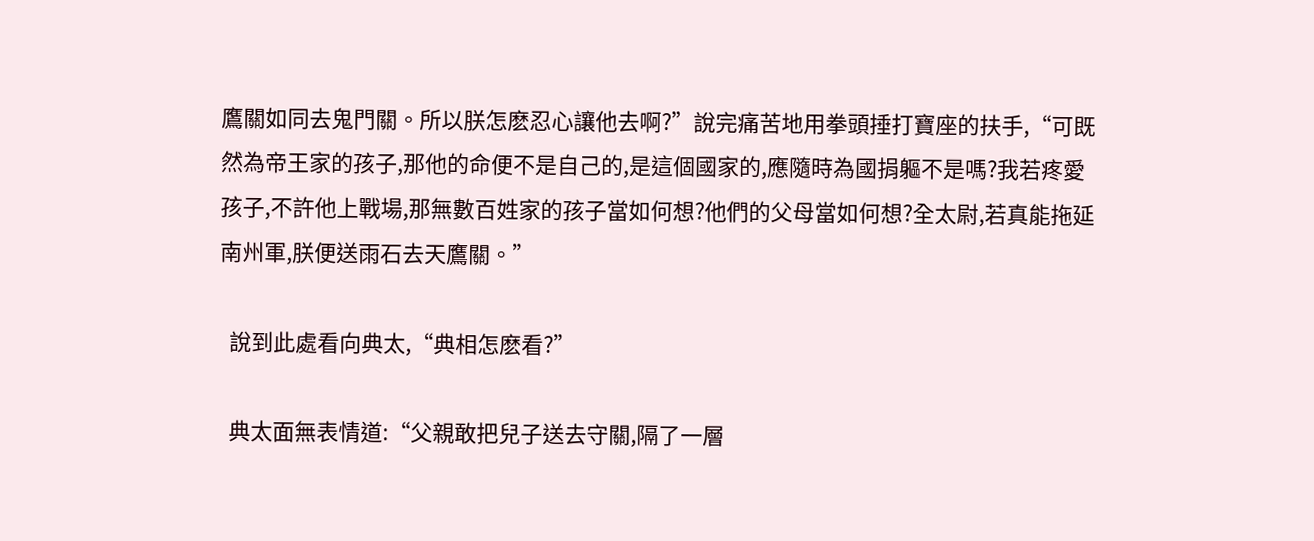鷹關如同去鬼門關。所以朕怎麽忍心讓他去啊?”說完痛苦地用拳頭捶打寶座的扶手,“可既然為帝王家的孩子,那他的命便不是自己的,是這個國家的,應隨時為國捐軀不是嗎?我若疼愛孩子,不許他上戰場,那無數百姓家的孩子當如何想?他們的父母當如何想?全太尉,若真能拖延南州軍,朕便送雨石去天鷹關。”

  說到此處看向典太,“典相怎麽看?”

  典太面無表情道:“父親敢把兒子送去守關,隔了一層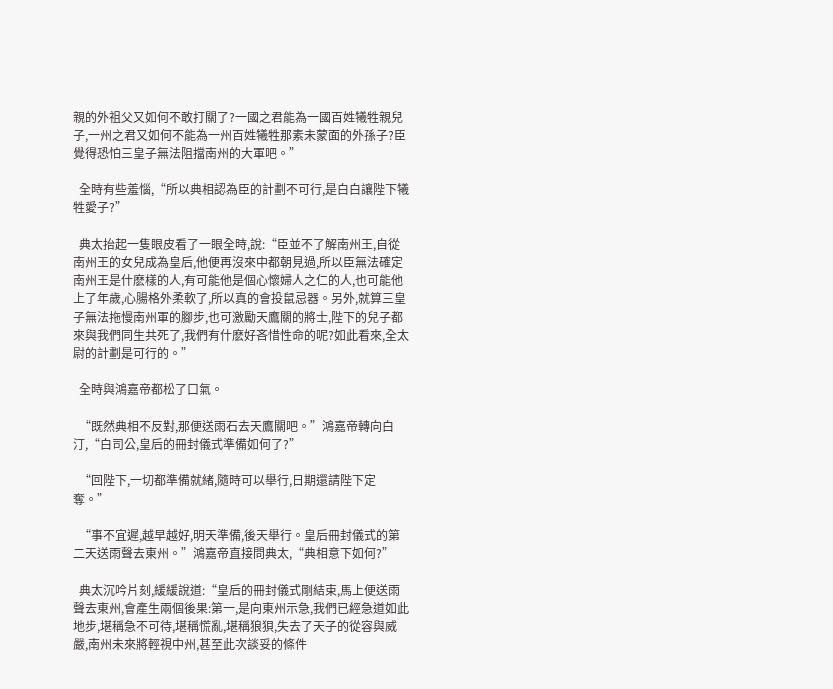親的外祖父又如何不敢打關了?一國之君能為一國百姓犧牲親兒子,一州之君又如何不能為一州百姓犧牲那素未蒙面的外孫子?臣覺得恐怕三皇子無法阻擋南州的大軍吧。”

  全時有些羞惱,“所以典相認為臣的計劃不可行,是白白讓陛下犧牲愛子?”

  典太抬起一隻眼皮看了一眼全時,說:“臣並不了解南州王,自從南州王的女兒成為皇后,他便再沒來中都朝見過,所以臣無法確定南州王是什麽樣的人,有可能他是個心懷婦人之仁的人,也可能他上了年歲,心腸格外柔軟了,所以真的會投鼠忌器。另外,就算三皇子無法拖慢南州軍的腳步,也可激勵天鷹關的將士,陛下的兒子都來與我們同生共死了,我們有什麽好吝惜性命的呢?如此看來,全太尉的計劃是可行的。”

  全時與鴻嘉帝都松了口氣。

  “既然典相不反對,那便送雨石去天鷹關吧。”鴻嘉帝轉向白汀,“白司公,皇后的冊封儀式準備如何了?”

  “回陛下,一切都準備就緒,隨時可以舉行,日期還請陛下定奪。”

  “事不宜遲,越早越好,明天準備,後天舉行。皇后冊封儀式的第二天送雨聲去東州。”鴻嘉帝直接問典太,“典相意下如何?”

  典太沉吟片刻,緩緩說道:“皇后的冊封儀式剛結束,馬上便送雨聲去東州,會產生兩個後果:第一,是向東州示急,我們已經急道如此地步,堪稱急不可待,堪稱慌亂,堪稱狼狽,失去了天子的從容與威嚴,南州未來將輕視中州,甚至此次談妥的條件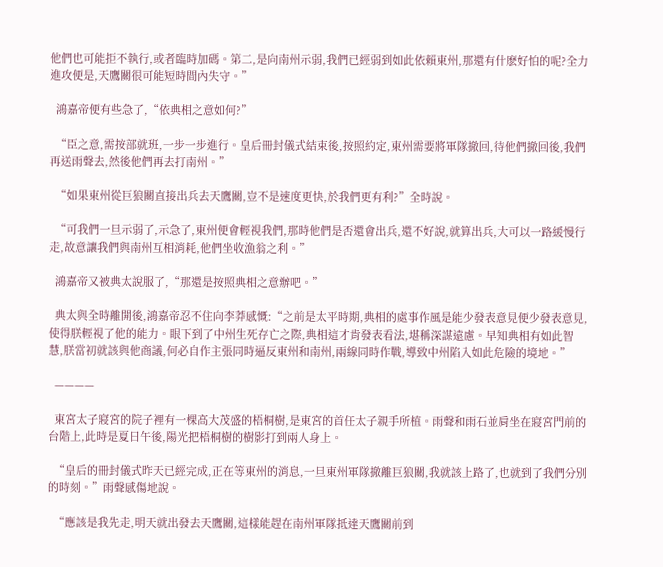他們也可能拒不執行,或者臨時加碼。第二,是向南州示弱,我們已經弱到如此依賴東州,那還有什麽好怕的呢?全力進攻便是,天鷹關很可能短時間內失守。”

  鴻嘉帝便有些急了,“依典相之意如何?”

  “臣之意,需按部就班,一步一步進行。皇后冊封儀式結束後,按照約定,東州需要將軍隊撤回,待他們撤回後,我們再送雨聲去,然後他們再去打南州。”

  “如果東州從巨狼關直接出兵去天鷹關,豈不是速度更快,於我們更有利?”全時說。

  “可我們一旦示弱了,示急了,東州便會輕視我們,那時他們是否還會出兵,還不好說,就算出兵,大可以一路緩慢行走,故意讓我們與南州互相消耗,他們坐收漁翁之利。”

  鴻嘉帝又被典太說服了,“那還是按照典相之意辦吧。”

  典太與全時離開後,鴻嘉帝忍不住向李莽感慨:“之前是太平時期,典相的處事作風是能少發表意見便少發表意見,使得朕輕視了他的能力。眼下到了中州生死存亡之際,典相這才肯發表看法,堪稱深謀遠慮。早知典相有如此智慧,朕當初就該與他商議,何必自作主張同時逼反東州和南州,兩線同時作戰,導致中州陷入如此危險的境地。”

  ————

  東宮太子寢宮的院子裡有一棵高大茂盛的梧桐樹,是東宮的首任太子親手所植。雨聲和雨石並肩坐在寢宮門前的台階上,此時是夏日午後,陽光把梧桐樹的樹影打到兩人身上。

  “皇后的冊封儀式昨天已經完成,正在等東州的消息,一旦東州軍隊撤離巨狼關,我就該上路了,也就到了我們分別的時刻。”雨聲感傷地說。

  “應該是我先走,明天就出發去天鷹關,這樣能趕在南州軍隊抵達天鷹關前到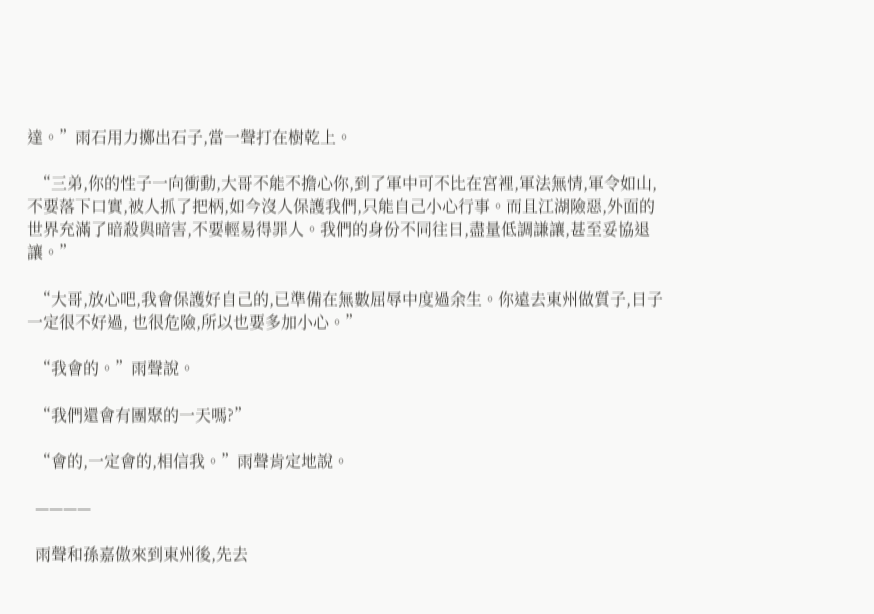達。”雨石用力擲出石子,當一聲打在樹乾上。

  “三弟,你的性子一向衝動,大哥不能不擔心你,到了軍中可不比在宮裡,軍法無情,軍令如山,不要落下口實,被人抓了把柄,如今沒人保護我們,只能自己小心行事。而且江湖險惡,外面的世界充滿了暗殺與暗害,不要輕易得罪人。我們的身份不同往日,盡量低調謙讓,甚至妥協退讓。”

  “大哥,放心吧,我會保護好自己的,已準備在無數屈辱中度過余生。你遠去東州做質子,日子一定很不好過, 也很危險,所以也要多加小心。”

  “我會的。”雨聲說。

  “我們還會有團聚的一天嗎?”

  “會的,一定會的,相信我。”雨聲肯定地說。

  ————

  雨聲和孫嘉傲來到東州後,先去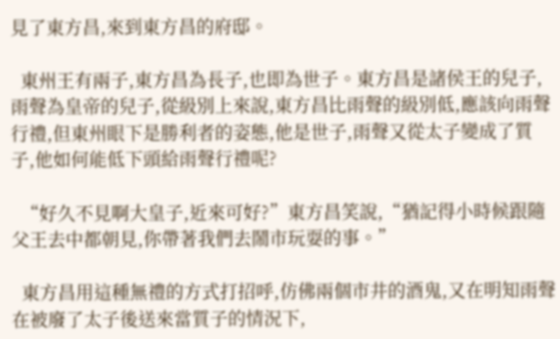見了東方昌,來到東方昌的府邸。

  東州王有兩子,東方昌為長子,也即為世子。東方昌是諸侯王的兒子,雨聲為皇帝的兒子,從級別上來說,東方昌比雨聲的級別低,應該向雨聲行禮,但東州眼下是勝利者的姿態,他是世子,雨聲又從太子變成了質子,他如何能低下頭給雨聲行禮呢?

  “好久不見啊大皇子,近來可好?”東方昌笑說,“猶記得小時候跟隨父王去中都朝見,你帶著我們去鬧市玩耍的事。”

  東方昌用這種無禮的方式打招呼,仿佛兩個市井的酒鬼,又在明知雨聲在被廢了太子後送來當質子的情況下,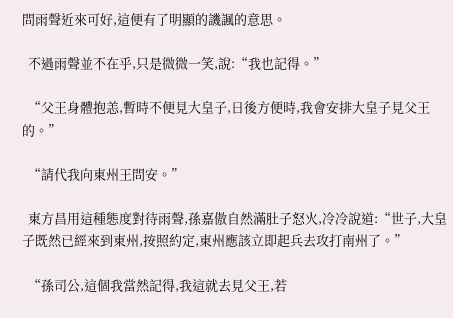問雨聲近來可好,這便有了明顯的譏諷的意思。

  不過雨聲並不在乎,只是微微一笑,說:“我也記得。”

  “父王身體抱恙,暫時不便見大皇子,日後方便時,我會安排大皇子見父王的。”

  “請代我向東州王問安。”

  東方昌用這種態度對待雨聲,孫嘉傲自然滿肚子怒火,冷冷說道:“世子,大皇子既然已經來到東州,按照約定,東州應該立即起兵去攻打南州了。”

  “孫司公,這個我當然記得,我這就去見父王,若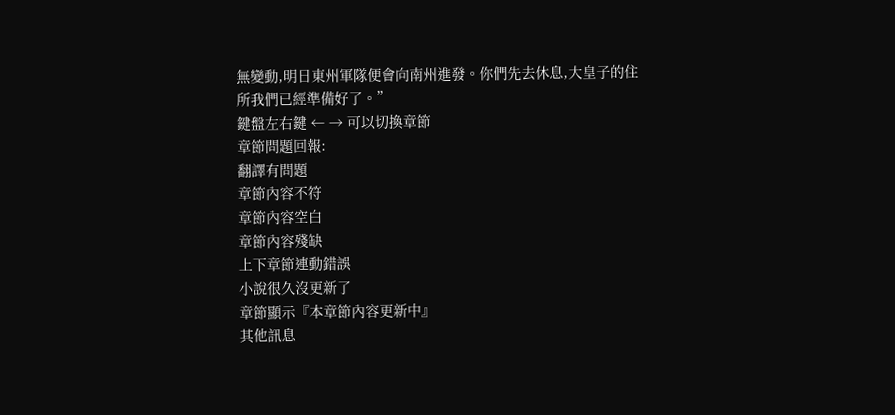無變動,明日東州軍隊便會向南州進發。你們先去休息,大皇子的住所我們已經準備好了。”
鍵盤左右鍵 ← → 可以切換章節
章節問題回報:
翻譯有問題
章節內容不符
章節內容空白
章節內容殘缺
上下章節連動錯誤
小說很久沒更新了
章節顯示『本章節內容更新中』
其他訊息